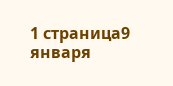1 страница9 января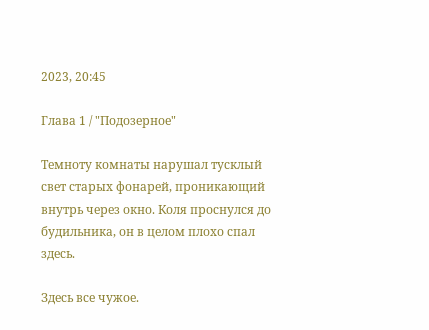2023, 20:45

Глава 1 / "Подозерное"

Темноту комнаты нарушал тусклый свет старых фонарей, проникающий внутрь через окно. Коля проснулся до будильника, он в целом плохо спал здесь.

Здесь все чужое.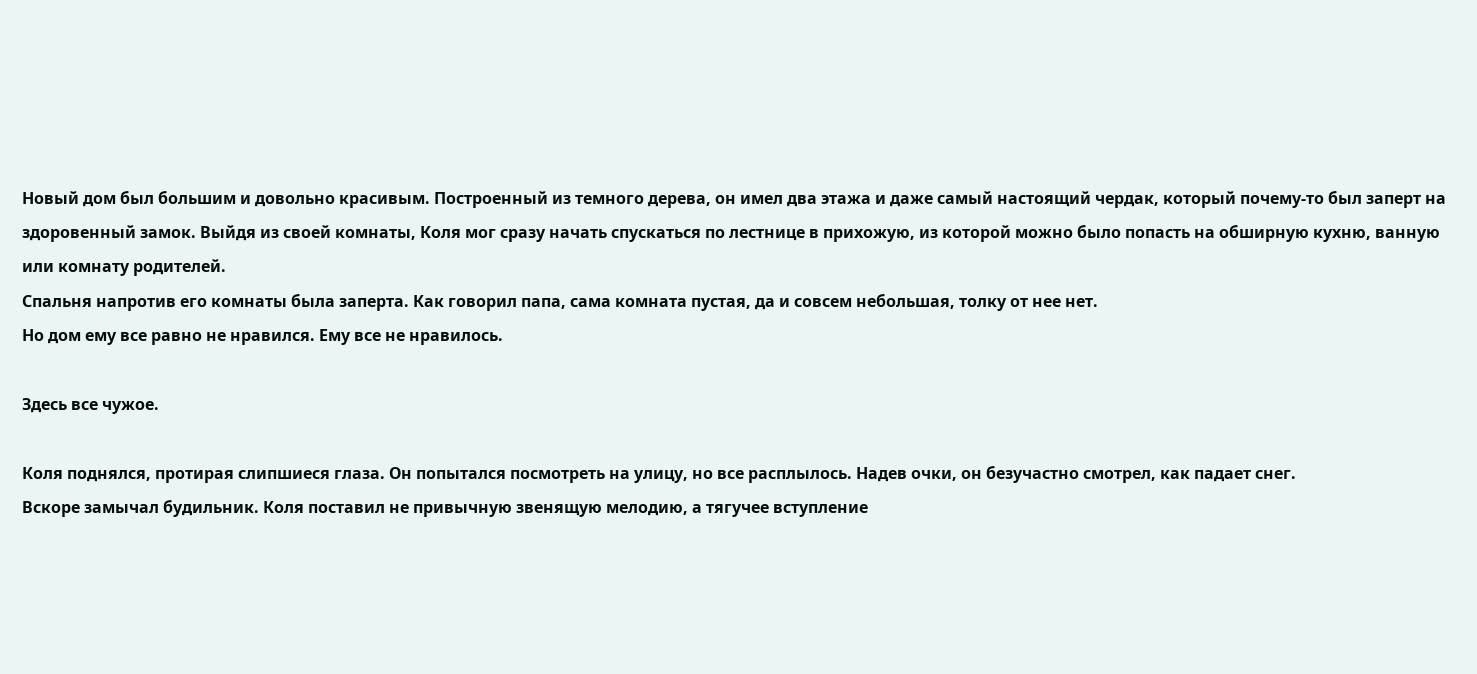Новый дом был большим и довольно красивым. Построенный из темного дерева, он имел два этажа и даже самый настоящий чердак, который почему-то был заперт на здоровенный замок. Выйдя из своей комнаты, Коля мог сразу начать спускаться по лестнице в прихожую, из которой можно было попасть на обширную кухню, ванную или комнату родителей.
Спальня напротив его комнаты была заперта. Как говорил папа, сама комната пустая, да и совсем небольшая, толку от нее нет.
Но дом ему все равно не нравился. Ему все не нравилось.

Здесь все чужое.

Коля поднялся, протирая слипшиеся глаза. Он попытался посмотреть на улицу, но все расплылось. Надев очки, он безучастно смотрел, как падает снег.
Вскоре замычал будильник. Коля поставил не привычную звенящую мелодию, а тягучее вступление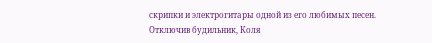скрипки и электрогитары одной из его любимых песен.
Отключив будильник, Коля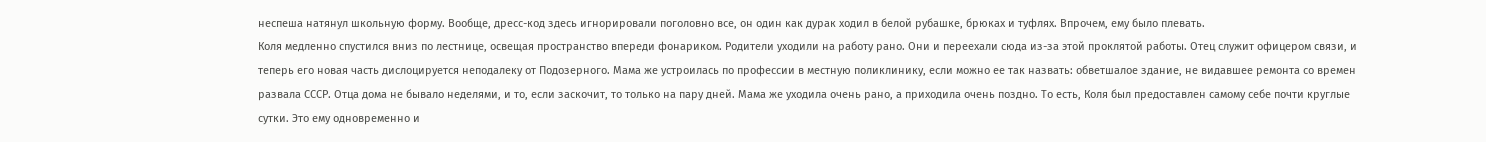неспеша натянул школьную форму. Вообще, дресс-код здесь игнорировали поголовно все, он один как дурак ходил в белой рубашке, брюках и туфлях. Впрочем, ему было плевать.
Коля медленно спустился вниз по лестнице, освещая пространство впереди фонариком. Родители уходили на работу рано. Они и переехали сюда из-за этой проклятой работы. Отец служит офицером связи, и теперь его новая часть дислоцируется неподалеку от Подозерного. Мама же устроилась по профессии в местную поликлинику, если можно ее так назвать: обветшалое здание, не видавшее ремонта со времен развала СССР. Отца дома не бывало неделями, и то, если заскочит, то только на пару дней. Мама же уходила очень рано, а приходила очень поздно. То есть, Коля был предоставлен самому себе почти круглые сутки. Это ему одновременно и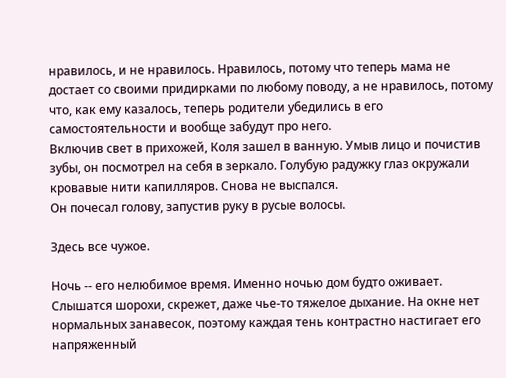нравилось, и не нравилось. Нравилось, потому что теперь мама не достает со своими придирками по любому поводу, а не нравилось, потому что, как ему казалось, теперь родители убедились в его самостоятельности и вообще забудут про него.
Включив свет в прихожей, Коля зашел в ванную. Умыв лицо и почистив зубы, он посмотрел на себя в зеркало. Голубую радужку глаз окружали кровавые нити капилляров. Снова не выспался.
Он почесал голову, запустив руку в русые волосы.

Здесь все чужое.

Ночь -- его нелюбимое время. Именно ночью дом будто оживает. Слышатся шорохи, скрежет, даже чье-то тяжелое дыхание. На окне нет нормальных занавесок, поэтому каждая тень контрастно настигает его напряженный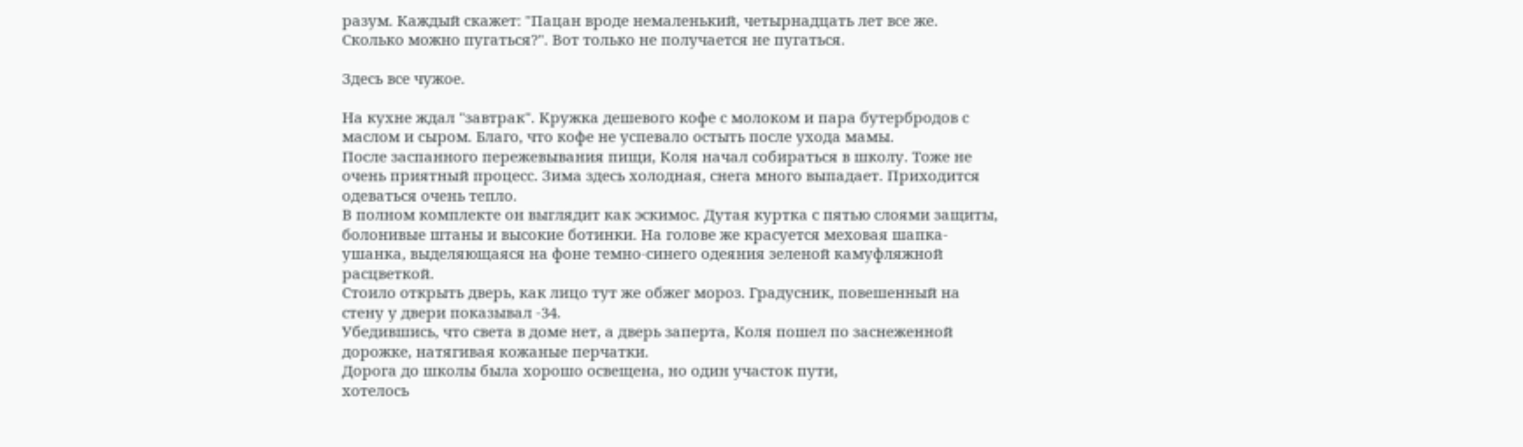разум. Каждый скажет: "Пацан вроде немаленький, четырнадцать лет все же. Сколько можно пугаться?". Вот только не получается не пугаться.

Здесь все чужое.

На кухне ждал "завтрак". Кружка дешевого кофе с молоком и пара бутербродов с маслом и сыром. Благо, что кофе не успевало остыть после ухода мамы.
После заспанного пережевывания пищи, Коля начал собираться в школу. Тоже не очень приятный процесс. Зима здесь холодная, снега много выпадает. Приходится одеваться очень тепло.
В полном комплекте он выглядит как эскимос. Дутая куртка с пятью слоями защиты, болонивые штаны и высокие ботинки. На голове же красуется меховая шапка-ушанка, выделяющаяся на фоне темно-синего одеяния зеленой камуфляжной расцветкой.
Стоило открыть дверь, как лицо тут же обжег мороз. Градусник, повешенный на стену у двери показывал -34.
Убедившись, что света в доме нет, а дверь заперта, Коля пошел по заснеженной дорожке, натягивая кожаные перчатки.
Дорога до школы была хорошо освещена, но один участок пути,
хотелось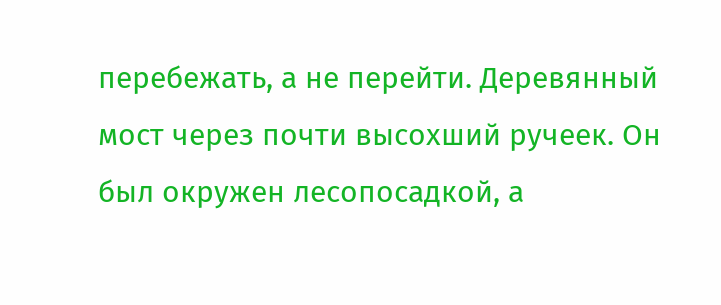перебежать, а не перейти. Деревянный мост через почти высохший ручеек. Он был окружен лесопосадкой, а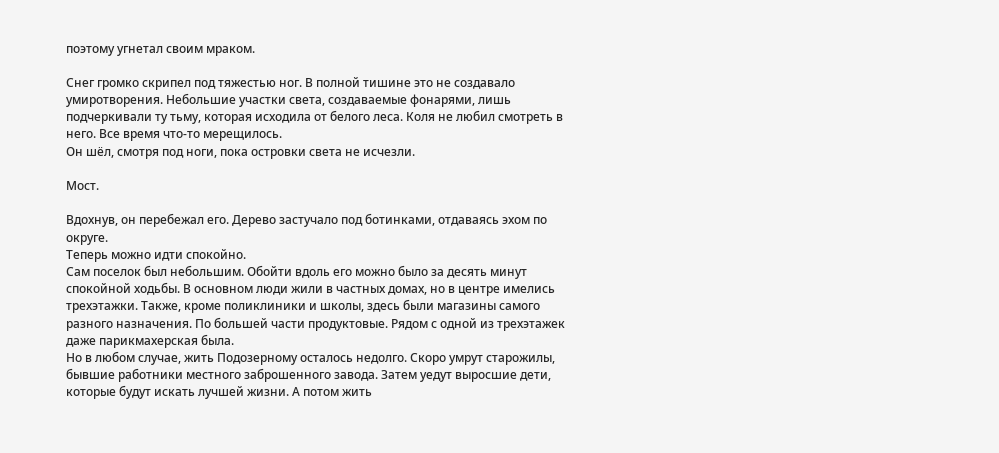поэтому угнетал своим мраком.

Снег громко скрипел под тяжестью ног. В полной тишине это не создавало умиротворения. Небольшие участки света, создаваемые фонарями, лишь подчеркивали ту тьму, которая исходила от белого леса. Коля не любил смотреть в него. Все время что-то мерещилось.
Он шёл, смотря под ноги, пока островки света не исчезли.

Мост.

Вдохнув, он перебежал его. Дерево застучало под ботинками, отдаваясь эхом по округе.
Теперь можно идти спокойно.
Сам поселок был небольшим. Обойти вдоль его можно было за десять минут спокойной ходьбы. В основном люди жили в частных домах, но в центре имелись трехэтажки. Также, кроме поликлиники и школы, здесь были магазины самого разного назначения. По большей части продуктовые. Рядом с одной из трехэтажек даже парикмахерская была.
Но в любом случае, жить Подозерному осталось недолго. Скоро умрут старожилы, бывшие работники местного заброшенного завода. Затем уедут выросшие дети, которые будут искать лучшей жизни. А потом жить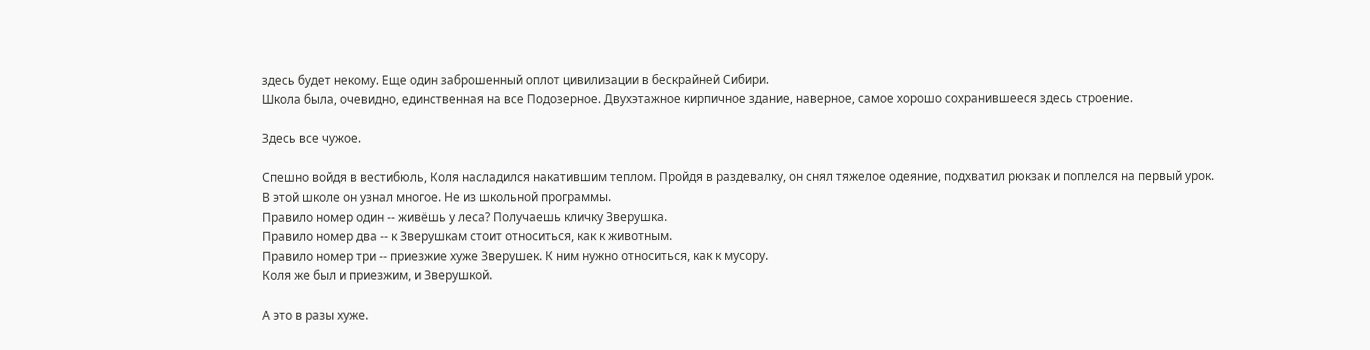здесь будет некому. Еще один заброшенный оплот цивилизации в бескрайней Сибири.
Школа была, очевидно, единственная на все Подозерное. Двухэтажное кирпичное здание, наверное, самое хорошо сохранившееся здесь строение.

Здесь все чужое.

Спешно войдя в вестибюль, Коля насладился накатившим теплом. Пройдя в раздевалку, он снял тяжелое одеяние, подхватил рюкзак и поплелся на первый урок.
В этой школе он узнал многое. Не из школьной программы.
Правило номер один -- живёшь у леса? Получаешь кличку Зверушка.
Правило номер два -- к Зверушкам стоит относиться, как к животным.
Правило номер три -- приезжие хуже Зверушек. К ним нужно относиться, как к мусору.
Коля же был и приезжим, и Зверушкой.

А это в разы хуже.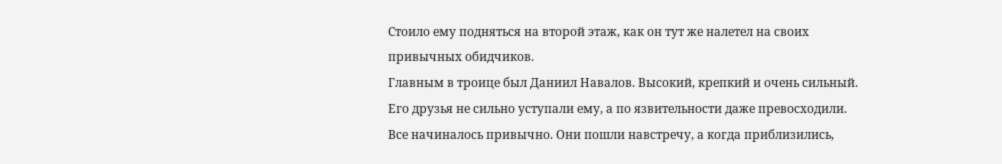Стоило ему подняться на второй этаж, как он тут же налетел на своих привычных обидчиков.
Главным в троице был Даниил Навалов. Высокий, крепкий и очень сильный. Его друзья не сильно уступали ему, а по язвительности даже превосходили.
Все начиналось привычно. Они пошли навстречу, а когда приблизились,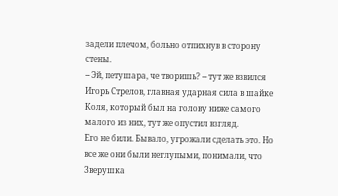задели плечом, больно отпихнув в сторону стены.
-- Эй, петушара, че творишь? -- тут же взвился Игорь Стрелов, главная ударная сила в шайке
Коля, который был на голову ниже самого малого из них, тут же опустил взгляд.
Его не били. Бывало, угрожали сделать это. Но все же они были неглупыми, понимали, что Зверушка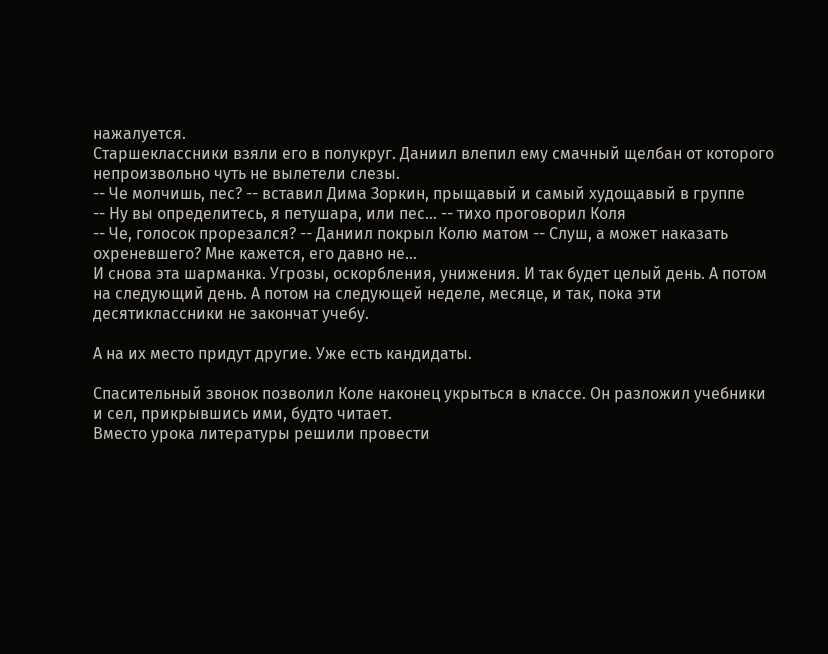нажалуется.
Старшеклассники взяли его в полукруг. Даниил влепил ему смачный щелбан от которого непроизвольно чуть не вылетели слезы.
-- Че молчишь, пес? -- вставил Дима Зоркин, прыщавый и самый худощавый в группе
-- Ну вы определитесь, я петушара, или пес... -- тихо проговорил Коля
-- Че, голосок прорезался? -- Даниил покрыл Колю матом -- Слуш, а может наказать охреневшего? Мне кажется, его давно не...
И снова эта шарманка. Угрозы, оскорбления, унижения. И так будет целый день. А потом на следующий день. А потом на следующей неделе, месяце, и так, пока эти десятиклассники не закончат учебу.

А на их место придут другие. Уже есть кандидаты.

Спасительный звонок позволил Коле наконец укрыться в классе. Он разложил учебники и сел, прикрывшись ими, будто читает.
Вместо урока литературы решили провести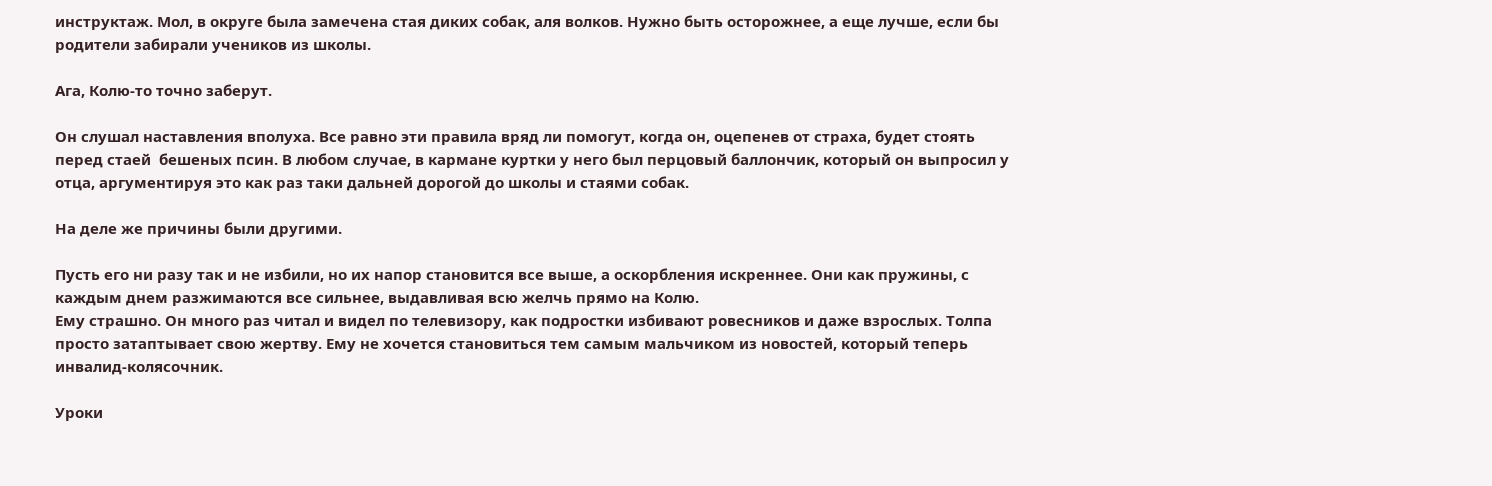инструктаж. Мол, в округе была замечена стая диких собак, аля волков. Нужно быть осторожнее, а еще лучше, если бы родители забирали учеников из школы.

Ага, Колю-то точно заберут.

Он слушал наставления вполуха. Все равно эти правила вряд ли помогут, когда он, оцепенев от страха, будет стоять перед стаей  бешеных псин. В любом случае, в кармане куртки у него был перцовый баллончик, который он выпросил у отца, аргументируя это как раз таки дальней дорогой до школы и стаями собак.

На деле же причины были другими.

Пусть его ни разу так и не избили, но их напор становится все выше, а оскорбления искреннее. Они как пружины, с каждым днем разжимаются все сильнее, выдавливая всю желчь прямо на Колю.
Ему страшно. Он много раз читал и видел по телевизору, как подростки избивают ровесников и даже взрослых. Толпа просто затаптывает свою жертву. Ему не хочется становиться тем самым мальчиком из новостей, который теперь инвалид-колясочник.

Уроки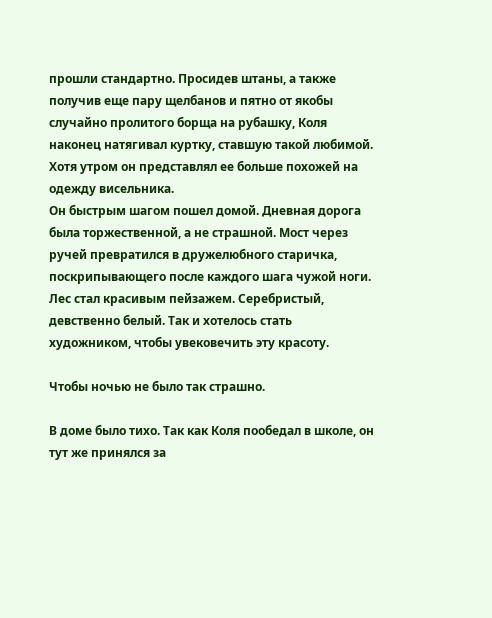прошли стандартно. Просидев штаны, а также получив еще пару щелбанов и пятно от якобы случайно пролитого борща на рубашку, Коля наконец натягивал куртку, ставшую такой любимой. Хотя утром он представлял ее больше похожей на одежду висельника.
Он быстрым шагом пошел домой. Дневная дорога была торжественной, а не страшной. Мост через ручей превратился в дружелюбного старичка, поскрипывающего после каждого шага чужой ноги. Лес стал красивым пейзажем. Серебристый, девственно белый. Так и хотелось стать художником, чтобы увековечить эту красоту.

Чтобы ночью не было так страшно.

В доме было тихо. Так как Коля пообедал в школе, он тут же принялся за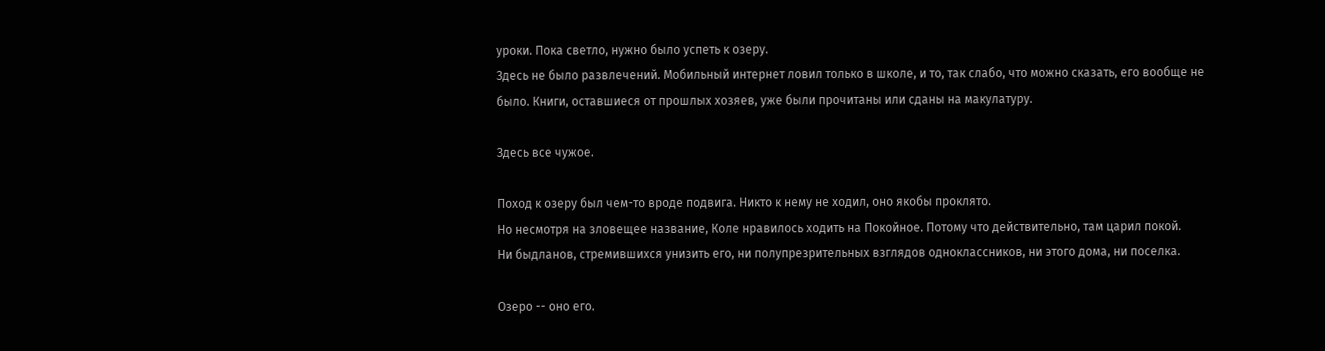уроки. Пока светло, нужно было успеть к озеру.
Здесь не было развлечений. Мобильный интернет ловил только в школе, и то, так слабо, что можно сказать, его вообще не было. Книги, оставшиеся от прошлых хозяев, уже были прочитаны или сданы на макулатуру.

Здесь все чужое.

Поход к озеру был чем-то вроде подвига. Никто к нему не ходил, оно якобы проклято.
Но несмотря на зловещее название, Коле нравилось ходить на Покойное. Потому что действительно, там царил покой.
Ни быдланов, стремившихся унизить его, ни полупрезрительных взглядов одноклассников, ни этого дома, ни поселка.

Озеро -- оно его.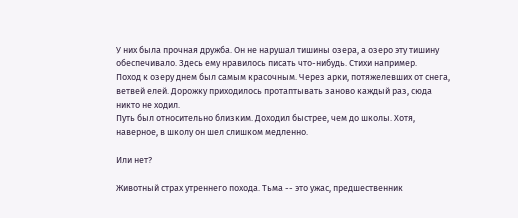У них была прочная дружба. Он не нарушал тишины озера, а озеро эту тишину обеспечивало. Здесь ему нравилось писать что-нибудь. Стихи например.
Поход к озеру днем был самым красочным. Через арки, потяжелевших от снега, ветвей елей. Дорожку приходилось протаптывать заново каждый раз, сюда никто не ходил.
Путь был относительно близким. Доходил быстрее, чем до школы. Хотя, наверное, в школу он шел слишком медленно.

Или нет?

Животный страх утреннего похода. Тьма -- это ужас, предшественник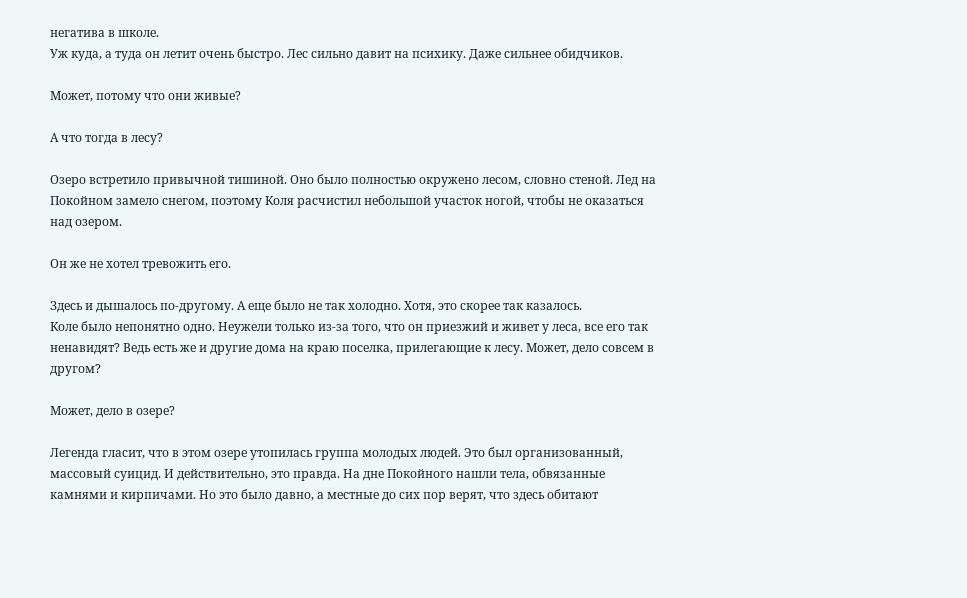негатива в школе.
Уж куда, а туда он летит очень быстро. Лес сильно давит на психику. Даже сильнее обидчиков.

Может, потому что они живые?

А что тогда в лесу?

Озеро встретило привычной тишиной. Оно было полностью окружено лесом, словно стеной. Лед на Покойном замело снегом, поэтому Коля расчистил небольшой участок ногой, чтобы не оказаться над озером.

Он же не хотел тревожить его.

Здесь и дышалось по-другому. А еще было не так холодно. Хотя, это скорее так казалось.
Коле было непонятно одно. Неужели только из-за того, что он приезжий и живет у леса, все его так ненавидят? Ведь есть же и другие дома на краю поселка, прилегающие к лесу. Может, дело совсем в другом?

Может, дело в озере?

Легенда гласит, что в этом озере утопилась группа молодых людей. Это был организованный, массовый суицид. И действительно, это правда. На дне Покойного нашли тела, обвязанные камнями и кирпичами. Но это было давно, а местные до сих пор верят, что здесь обитают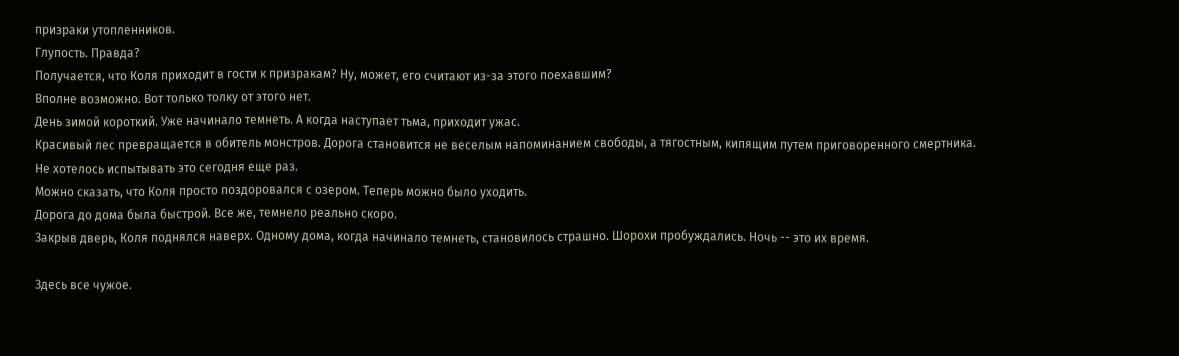призраки утопленников.
Глупость. Правда?
Получается, что Коля приходит в гости к призракам? Ну, может, его считают из-за этого поехавшим?
Вполне возможно. Вот только толку от этого нет.
День зимой короткий. Уже начинало темнеть. А когда наступает тьма, приходит ужас.
Красивый лес превращается в обитель монстров. Дорога становится не веселым напоминанием свободы, а тягостным, кипящим путем приговоренного смертника.
Не хотелось испытывать это сегодня еще раз.
Можно сказать, что Коля просто поздоровался с озером. Теперь можно было уходить.
Дорога до дома была быстрой. Все же, темнело реально скоро.
Закрыв дверь, Коля поднялся наверх. Одному дома, когда начинало темнеть, становилось страшно. Шорохи пробуждались. Ночь -- это их время.

Здесь все чужое.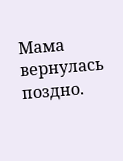Мама вернулась поздно.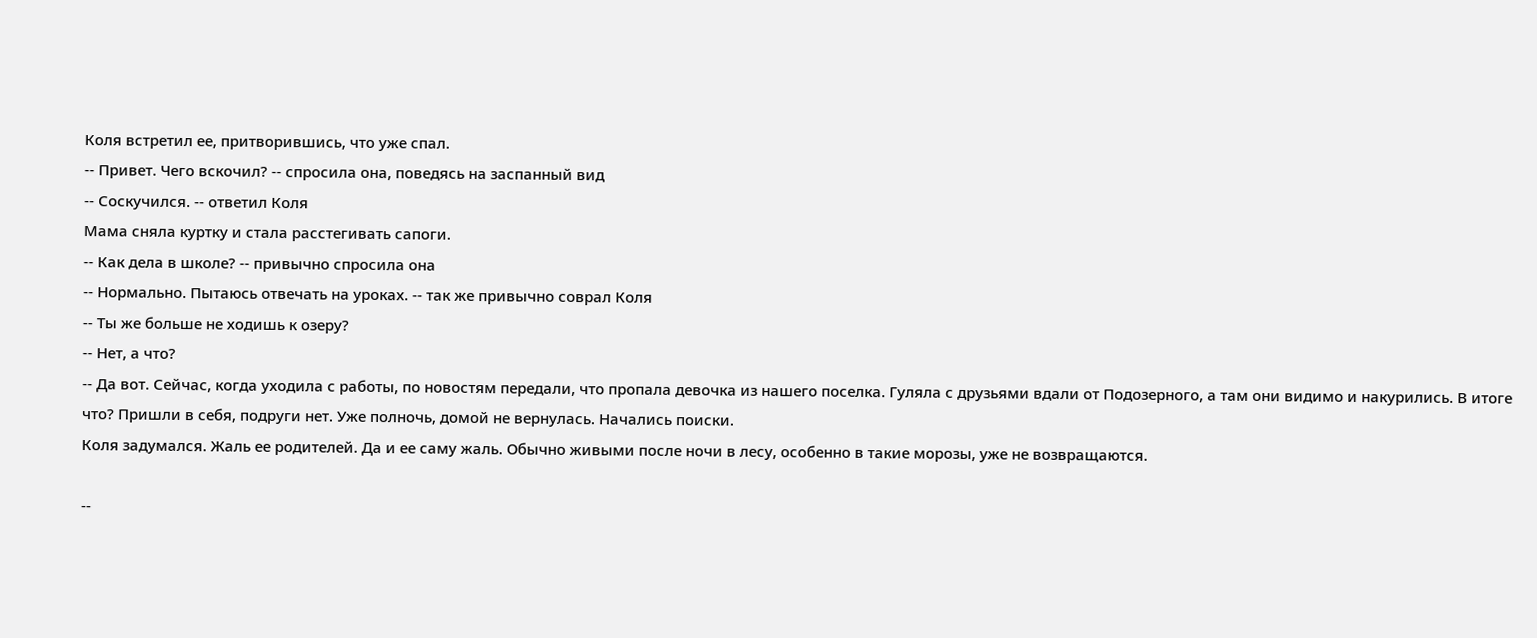Коля встретил ее, притворившись, что уже спал.
-- Привет. Чего вскочил? -- спросила она, поведясь на заспанный вид
-- Соскучился. -- ответил Коля
Мама сняла куртку и стала расстегивать сапоги.
-- Как дела в школе? -- привычно спросила она
-- Нормально. Пытаюсь отвечать на уроках. -- так же привычно соврал Коля
-- Ты же больше не ходишь к озеру?
-- Нет, а что?
-- Да вот. Сейчас, когда уходила с работы, по новостям передали, что пропала девочка из нашего поселка. Гуляла с друзьями вдали от Подозерного, а там они видимо и накурились. В итоге что? Пришли в себя, подруги нет. Уже полночь, домой не вернулась. Начались поиски.
Коля задумался. Жаль ее родителей. Да и ее саму жаль. Обычно живыми после ночи в лесу, особенно в такие морозы, уже не возвращаются.

--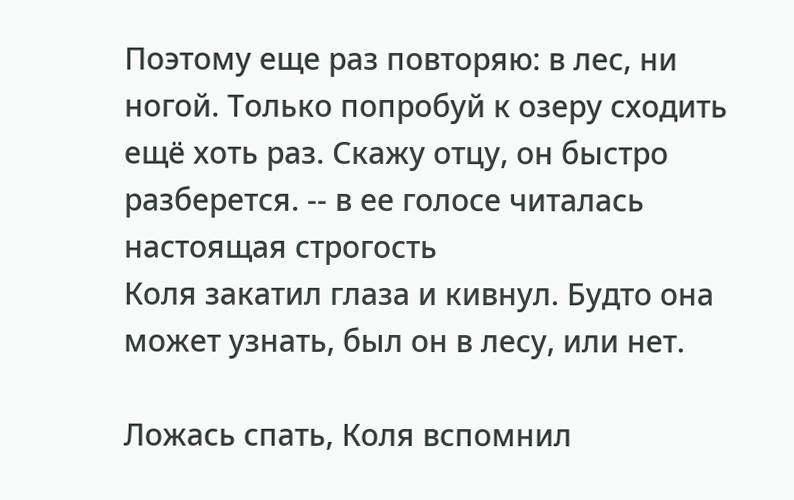Поэтому еще раз повторяю: в лес, ни ногой. Только попробуй к озеру сходить ещё хоть раз. Скажу отцу, он быстро разберется. -- в ее голосе читалась настоящая строгость
Коля закатил глаза и кивнул. Будто она может узнать, был он в лесу, или нет.

Ложась спать, Коля вспомнил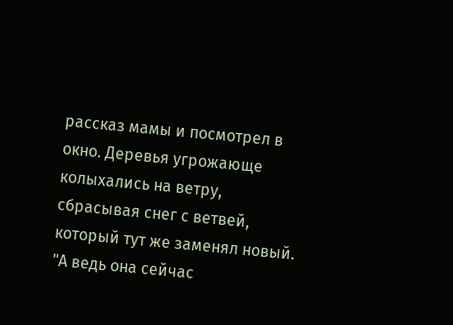рассказ мамы и посмотрел в окно. Деревья угрожающе колыхались на ветру, сбрасывая снег с ветвей, который тут же заменял новый.
"А ведь она сейчас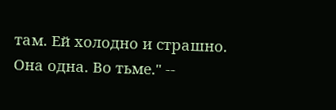там. Ей холодно и страшно. Она одна. Во тьме." --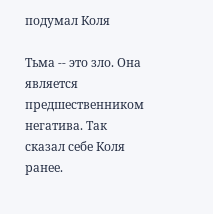подумал Коля

Тьма -- это зло. Она является предшественником негатива. Так сказал себе Коля ранее.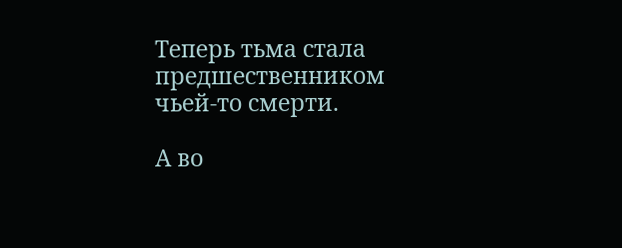Теперь тьма стала предшественником чьей-то смерти.

А во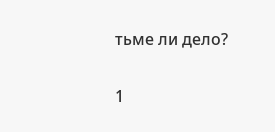тьме ли дело?

1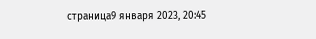страница9 января 2023, 20:45